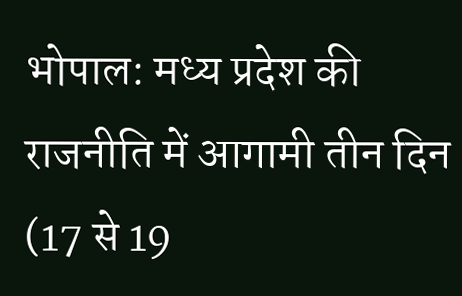भोपाल: मध्य प्रदेश की राजनीति में आगामी तीन दिन (17 से 19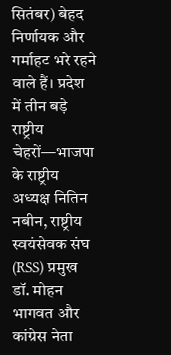सितंबर) बेहद निर्णायक और गर्माहट भरे रहने वाले हैं। प्रदेश में तीन बड़े राष्ट्रीय चेहरों—भाजपा के राष्ट्रीय अध्यक्ष नितिन नबीन, राष्ट्रीय स्वयंसेवक संघ (RSS) प्रमुख डॉ. मोहन भागवत और कांग्रेस नेता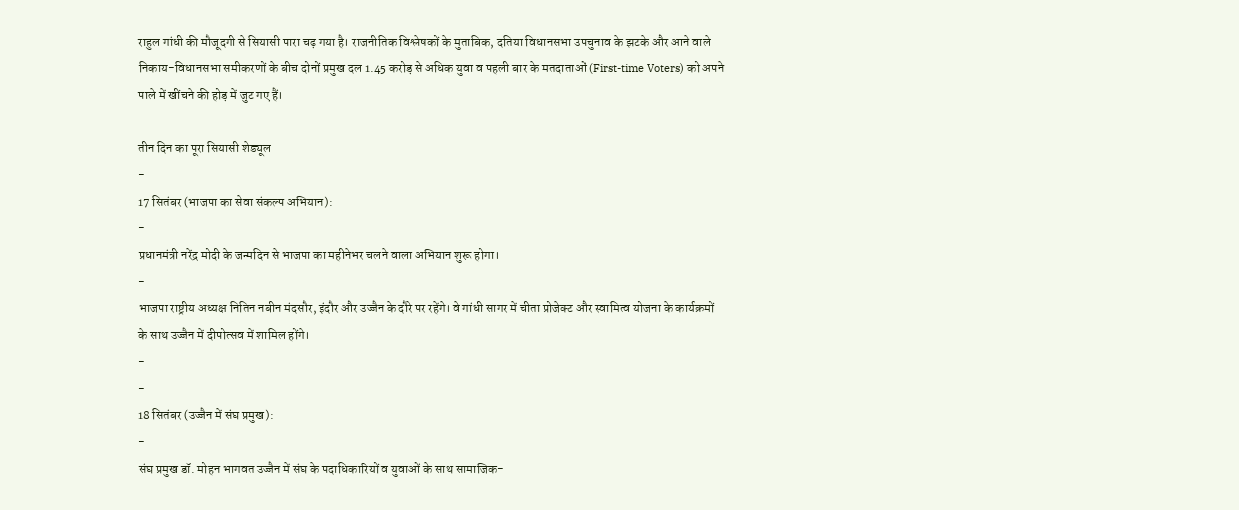राहुल गांधी की मौजूदगी से सियासी पारा चढ़ गया है। राजनीतिक विश्लेषकों के मुताबिक, दतिया विधानसभा उपचुनाव के झटके और आने वाले निकाय-विधानसभा समीकरणों के बीच दोनों प्रमुख दल 1.45 करोड़ से अधिक युवा व पहली बार के मतदाताओं (First-time Voters) को अपने पाले में खींचने की होड़ में जुट गए हैं।

तीन दिन का पूरा सियासी शेड्यूल
-
17 सितंबर (भाजपा का सेवा संकल्प अभियान):
-
प्रधानमंत्री नरेंद्र मोदी के जन्मदिन से भाजपा का महीनेभर चलने वाला अभियान शुरू होगा।
-
भाजपा राष्ट्रीय अध्यक्ष नितिन नबीन मंदसौर, इंदौर और उज्जैन के दौरे पर रहेंगे। वे गांधी सागर में चीता प्रोजेक्ट और स्वामित्व योजना के कार्यक्रमों के साथ उज्जैन में दीपोत्सव में शामिल होंगे।
-
-
18 सितंबर (उज्जैन में संघ प्रमुख):
-
संघ प्रमुख डॉ. मोहन भागवत उज्जैन में संघ के पदाधिकारियों व युवाओं के साथ सामाजिक-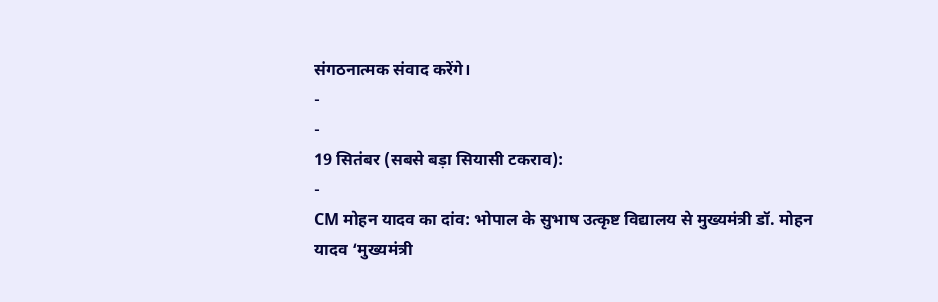संगठनात्मक संवाद करेंगे।
-
-
19 सितंबर (सबसे बड़ा सियासी टकराव):
-
CM मोहन यादव का दांव: भोपाल के सुभाष उत्कृष्ट विद्यालय से मुख्यमंत्री डॉ. मोहन यादव ‘मुख्यमंत्री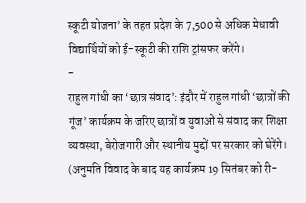स्कूटी योजना’ के तहत प्रदेश के 7,500 से अधिक मेधावी विद्यार्थियों को ई-स्कूटी की राशि ट्रांसफर करेंगे।
-
राहुल गांधी का ‘छात्र संवाद’: इंदौर में राहुल गांधी ‘छात्रों की गूंज’ कार्यक्रम के जरिए छात्रों व युवाओं से संवाद कर शिक्षा व्यवस्था, बेरोजगारी और स्थानीय मुद्दों पर सरकार को घेरेंगे। (अनुमति विवाद के बाद यह कार्यक्रम 19 सितंबर को री-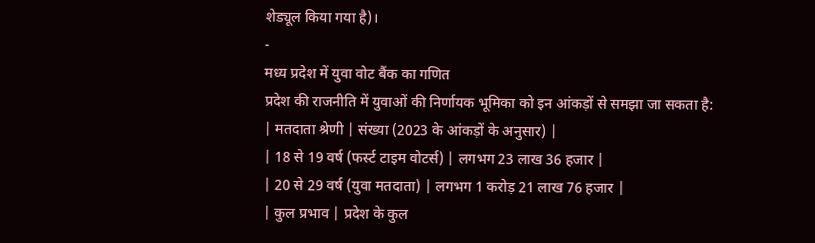शेड्यूल किया गया है)।
-
मध्य प्रदेश में युवा वोट बैंक का गणित
प्रदेश की राजनीति में युवाओं की निर्णायक भूमिका को इन आंकड़ों से समझा जा सकता है:
| मतदाता श्रेणी | संख्या (2023 के आंकड़ों के अनुसार) |
| 18 से 19 वर्ष (फर्स्ट टाइम वोटर्स) | लगभग 23 लाख 36 हजार |
| 20 से 29 वर्ष (युवा मतदाता) | लगभग 1 करोड़ 21 लाख 76 हजार |
| कुल प्रभाव | प्रदेश के कुल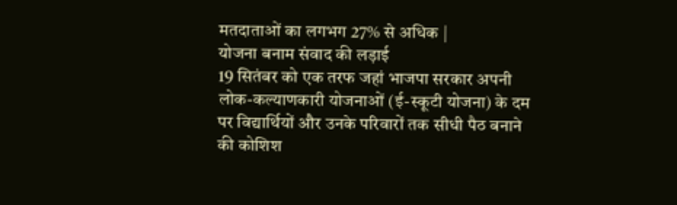मतदाताओं का लगभग 27% से अधिक |
योजना बनाम संवाद की लड़ाई
19 सितंबर को एक तरफ जहां भाजपा सरकार अपनी लोक-कल्याणकारी योजनाओं (ई-स्कूटी योजना) के दम पर विद्यार्थियों और उनके परिवारों तक सीधी पैठ बनाने की कोशिश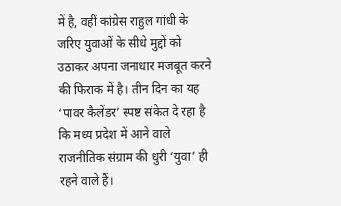में है, वहीं कांग्रेस राहुल गांधी के जरिए युवाओं के सीधे मुद्दों को उठाकर अपना जनाधार मजबूत करने की फिराक में है। तीन दिन का यह ‘पावर कैलेंडर’ स्पष्ट संकेत दे रहा है कि मध्य प्रदेश में आने वाले राजनीतिक संग्राम की धुरी ‘युवा’ ही रहने वाले हैं।